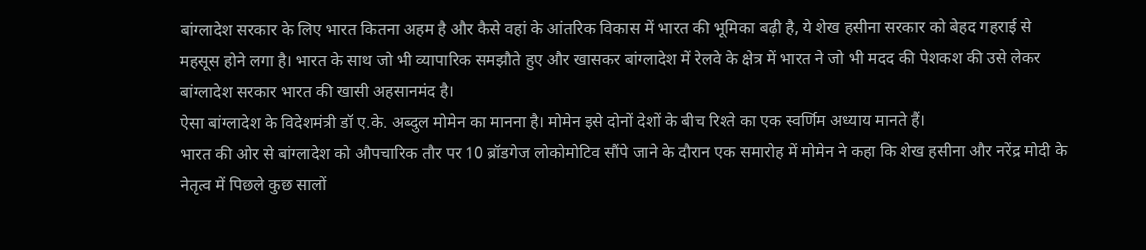बांग्लादेश सरकार के लिए भारत कितना अहम है और कैसे वहां के आंतरिक विकास में भारत की भूमिका बढ़ी है, ये शेख हसीना सरकार को बेहद गहराई से महसूस होने लगा है। भारत के साथ जो भी व्यापारिक समझौते हुए और खासकर बांग्लादेश में रेलवे के क्षेत्र में भारत ने जो भी मदद की पेशकश की उसे लेकर बांग्लादेश सरकार भारत की खासी अहसानमंद है।
ऐसा बांग्लादेश के विदेशमंत्री डॉ ए.के. अब्दुल मोमेन का मानना है। मोमेन इसे दोनों देशों के बीच रिश्ते का एक स्वर्णिम अध्याय मानते हैं।
भारत की ओर से बांग्लादेश को औपचारिक तौर पर 10 ब्रॉडगेज लोकोमोटिव सौंपे जाने के दौरान एक समारोह में मोमेन ने कहा कि शेख हसीना और नरेंद्र मोदी के नेतृत्व में पिछले कुछ सालों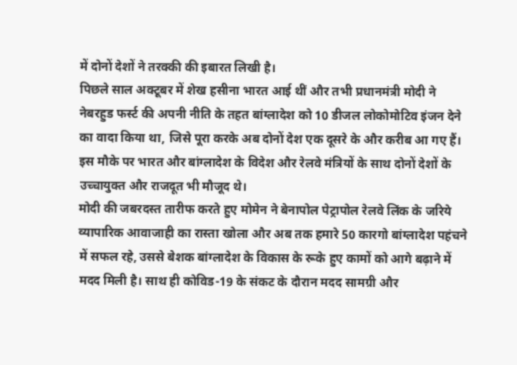में दोनों देशों ने तरक्की की इबारत लिखी है।
पिछले साल अक्टूबर में शेख हसीना भारत आई थीं और तभी प्रधानमंत्री मोदी ने नेबरहुड फर्स्ट की अपनी नीति के तहत बांग्लादेश को 10 डीजल लोकोमोटिव इंजन देने का वादा किया था, जिसे पूरा करके अब दोनों देश एक दूसरे के और करीब आ गए हैं। इस मौके पर भारत और बांग्लादेश के विदेश और रेलवे मंत्रियों के साथ दोनों देशों के उच्चायुक्त और राजदूत भी मौजूद थे।
मोदी की जबरदस्त तारीफ करते हुए मोमेन ने बेनापोल पेट्रापोल रेलवे लिंक के जरिये व्यापारिक आवाजाही का रास्ता खोला और अब तक हमारे 50 कारगो बांग्लादेश पहंचने में सफल रहे, उससे बेशक बांग्लादेश के विकास के रूके हुए कामों को आगे बढ़ाने में मदद मिली है। साथ ही कोविड-19 के संकट के दौरान मदद सामग्री और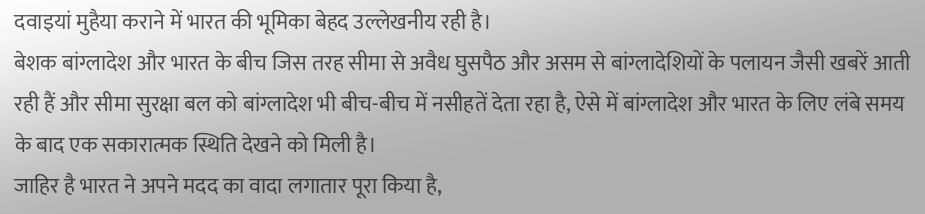दवाइयां मुहैया कराने में भारत की भूमिका बेहद उल्लेखनीय रही है।
बेशक बांग्लादेश और भारत के बीच जिस तरह सीमा से अवैध घुसपैठ और असम से बांग्लादेशियों के पलायन जैसी खबरें आती रही हैं और सीमा सुरक्षा बल को बांग्लादेश भी बीच-बीच में नसीहतें देता रहा है, ऐसे में बांग्लादेश और भारत के लिए लंबे समय के बाद एक सकारात्मक स्थिति देखने को मिली है।
जाहिर है भारत ने अपने मदद का वादा लगातार पूरा किया है,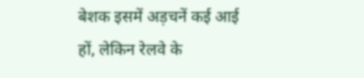बेशक इसमें अड़चनें कई आई हों, लेकिन रेलवे के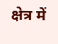क्षेत्र में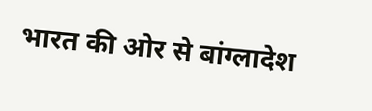भारत की ओर से बांग्लादेश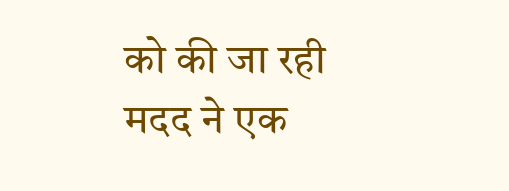को की जा रही मदद ने एक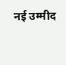नई उम्मीद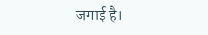जगाई है।